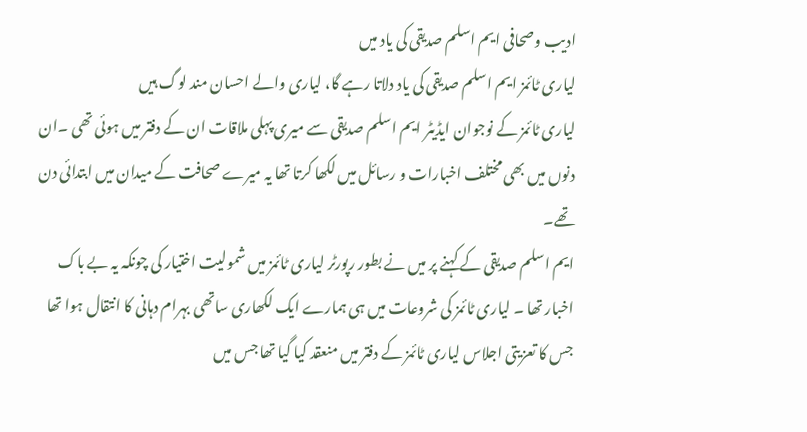ادیب وصحافی ایم اسلم صدیقی کی یاد میں
لیاری ٹائمز ایم اسلم صدیقی کی یاد دلاتا رہے گا، لیاری والے احسان مند لوگ ہیں
لیاری ٹائمز کے نوجوان ایڈیٹر ایم اسلم صدیقی سے میری پہلی ملاقات ان کے دفتر میں ہوئی تھی ۔ان دنوں میں بھی مختلف اخبارات و رسائل میں لکھا کرتا تھا یہ میرے صحافت کے میدان میں ابتدائی دن تھے۔
ایم اسلم صدیقی کے کہنے پر میں نے بطور رپورٹر لیاری ٹائمز میں شمولیت اختیار کی چونکہ یہ بے باک اخبار تھا ۔ لیاری ٹائمز کی شروعات میں ہی ہمارے ایک لکھاری ساتھی بہرام دہانی کا انتقال ہوا تھا جس کا تعزیتی اجلاس لیاری ٹائمز کے دفتر میں منعقد کیا گیا تھا جس میں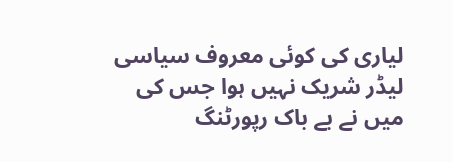لیاری کی کوئی معروف سیاسی لیڈر شریک نہیں ہوا جس کی میں نے بے باک رپورٹنگ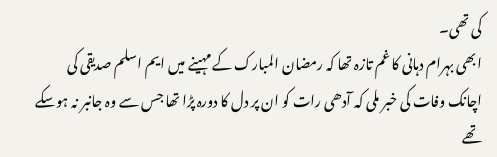کی تھی۔
ابھی بہرام دہانی کا غم تازہ تھا کہ رمضان المبارک کے مہینے میں ایم اسلم صدیقی کی اچانک وفات کی خبر ملی کہ آدھی رات کو ان پر دل کا دورہ پڑا تھا جس سے وہ جانبر نہ ہوسکے تھے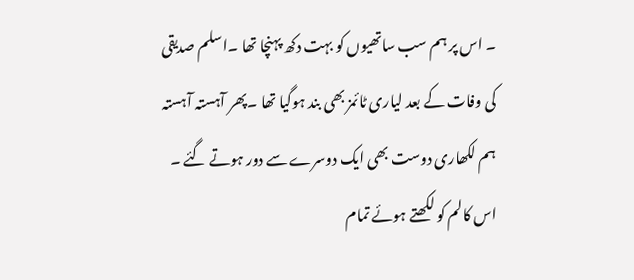۔ اس پر ہم سب ساتھیوں کو بہت دکھ پہنچا تھا ۔اسلم صدیقی کی وفات کے بعد لیاری ٹائمز بھی بند ہوگیا تھا ۔پھر آہستہ آہستہ ہم لکھاری دوست بھی ایک دوسرے سے دور ہوتے گئے ۔ اس کالم کو لکھتے ہوئے تمام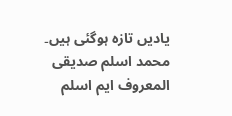یادیں تازہ ہوگئی ہیں۔
محمد اسلم صدیقی المعروف ایم اسلم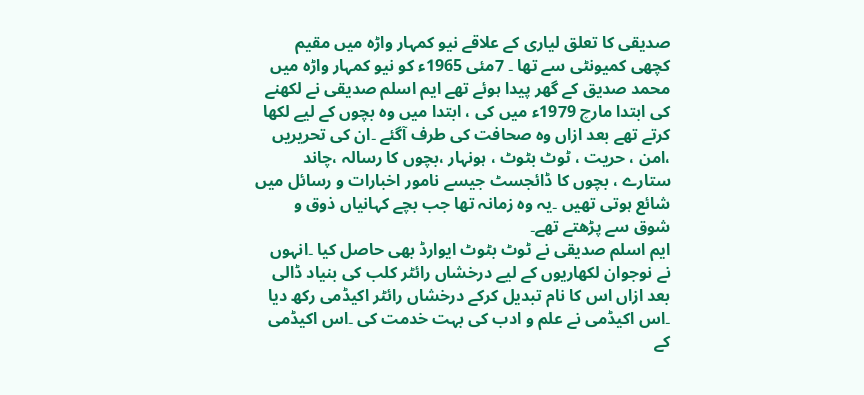صدیقی کا تعلق لیاری کے علاقے نیو کمہار واڑہ میں مقیم کچھی کمیونٹی سے تھا ۔ 7مئی 1965ء کو نیو کمہار واڑہ میں محمد صدیق کے گھر پیدا ہوئے تھے ایم اسلم صدیقی نے لکھنے کی ابتدا مارچ 1979ء میں کی ، ابتدا میں وہ بچوں کے لیے لکھا کرتے تھے بعد ازاں وہ صحافت کی طرف آگئے ۔ان کی تحریریں ،امن ، حریت ، ٹوٹ بٹوٹ ، ہونہار ،بچوں کا رسالہ ،چاند ستارے ، بچوں کا ڈائجسٹ جیسے نامور اخبارات و رسائل میں شائع ہوتی تھیں ۔یہ وہ زمانہ تھا جب بچے کہانیاں ذوق و شوق سے پڑھتے تھے۔
ایم اسلم صدیقی نے ٹوٹ بٹوٹ ایوارڈ بھی حاصل کیا ۔انہوں نے نوجوان لکھاریوں کے لیے درخشاں رائٹر کلب کی بنیاد ڈالی بعد ازاں اس کا نام تبدیل کرکے درخشاں رائٹر اکیڈمی رکھ دیا ۔اس اکیڈمی نے علم و ادب کی بہت خدمت کی ۔اس اکیڈمی کے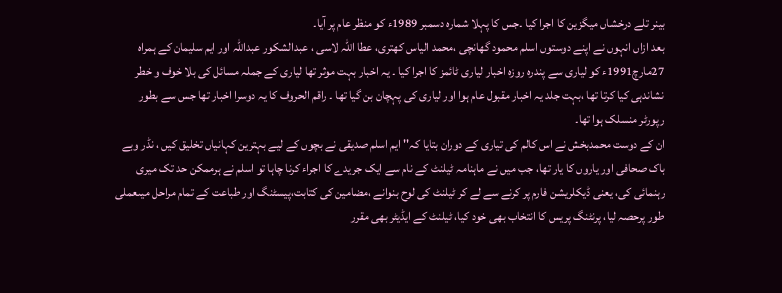بینر تلے درخشاں میگزین کا اجرا کیا ۔جس کا پہلا شمارہ دسمبر 1989ء کو منظر عام پر آیا۔
بعد ازاں انہوں نے اپنے دوستوں اسلم محمود گھانچی ،محمد الیاس کھتری، عطا اللہ لاسی ، عبدالشکور عبداللہ اور ایم سلیمان کے ہمراہ 27مارچ1991ء کو لیاری سے پندرہ روزہ اخبار لیاری ٹائمز کا اجرا کیا ۔ یہ اخبار بہت موثر تھا لیاری کے جملہ مسائل کی بلا خوف و خطر نشاندہی کیا کرتا تھا ،بہت جلد یہ اخبار مقبول عام ہوا اور لیاری کی پہچان بن گیا تھا ۔ راقم الحروف کا یہ دوسرا اخبار تھا جس سے بطور رپورٹر منسلک ہوا تھا۔
ان کے دوست محمدبخش نے اس کالم کی تیاری کے دوران بتایا کہ'' ایم اسلم صدیقی نے بچوں کے لیے بہترین کہانیاں تخلیق کیں ، نڈر وبے باک صحافی اور یاروں کا یار تھا، جب میں نے ماہنامہ ٹیلنٹ کے نام سے ایک جریدے کا اجراء کرنا چاہا تو اسلم نے ہرممکن حد تک میری رہنمائی کی، یعنی ڈیکلریشن فارم پر کرنے سے لے کر ٹیلنٹ کی لوح بنوانے ،مضامین کی کتابت،پیسٹنگ اور طباعت کے تمام مراحل میںعملی طور پرحصہ لیا، پرنٹنگ پریس کا انتخاب بھی خود کیا، ٹیلنٹ کے ایڈیٹر بھی مقرر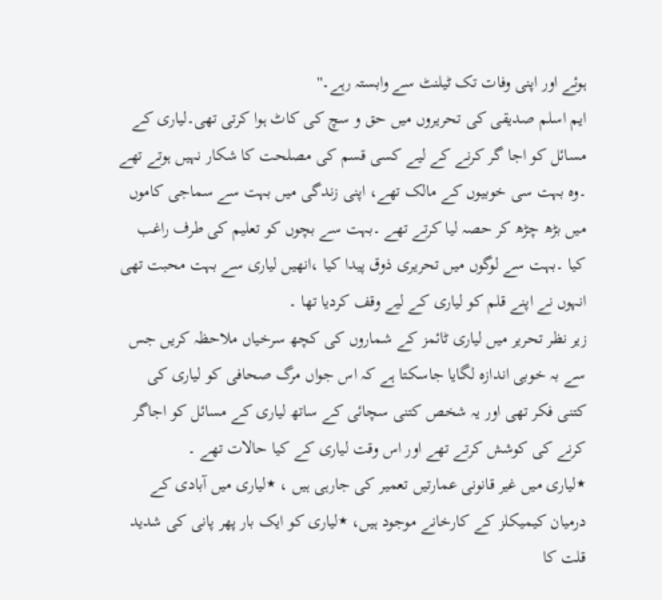ہوئے اور اپنی وفات تک ٹیلنٹ سے وابستہ رہے۔''
ایم اسلم صدیقی کی تحریروں میں حق و سچ کی کاٹ ہوا کرتی تھی۔لیاری کے مسائل کو اجا گر کرنے کے لیے کسی قسم کی مصلحت کا شکار نہیں ہوتے تھے ۔وہ بہت سی خوبیوں کے مالک تھے، اپنی زندگی میں بہت سے سماجی کاموں میں بڑھ چڑھ کر حصہ لیا کرتے تھے ۔بہت سے بچوں کو تعلیم کی طرف راغب کیا ۔بہت سے لوگوں میں تحریری ذوق پیدا کیا ،انھیں لیاری سے بہت محبت تھی انہوں نے اپنے قلم کو لیاری کے لیے وقف کردیا تھا ۔
زیر نظر تحریر میں لیاری ٹائمز کے شماروں کی کچھ سرخیاں ملاحظہ کریں جس سے بہ خوبی اندازہ لگایا جاسکتا ہے کہ اس جواں مرگ صحافی کو لیاری کی کتنی فکر تھی اور یہ شخص کتنی سچائی کے ساتھ لیاری کے مسائل کو اجاگر کرنے کی کوشش کرتے تھے اور اس وقت لیاری کے کیا حالات تھے ۔
٭لیاری میں غیر قانونی عمارتیں تعمیر کی جارہی ہیں ، ٭لیاری میں آبادی کے درمیان کیمیکلز کے کارخانے موجود ہیں، ٭لیاری کو ایک بار پھر پانی کی شدید قلت کا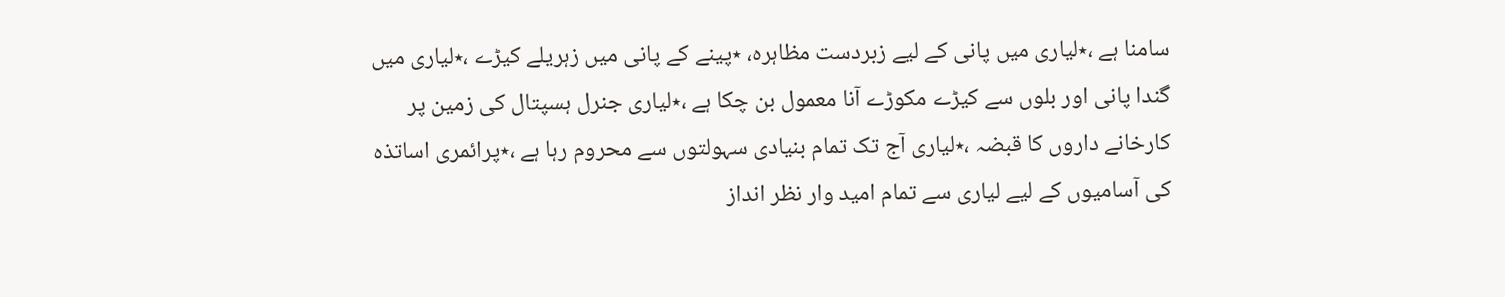سامنا ہے ،٭لیاری میں پانی کے لیے زبردست مظاہرہ، ٭پینے کے پانی میں زہریلے کیڑے ،٭لیاری میں گندا پانی اور بلوں سے کیڑے مکوڑے آنا معمول بن چکا ہے ،٭لیاری جنرل ہسپتال کی زمین پر کارخانے داروں کا قبضہ ،٭لیاری آج تک تمام بنیادی سہولتوں سے محروم رہا ہے ،٭پرائمری اساتذہ کی آسامیوں کے لیے لیاری سے تمام امید وار نظر انداز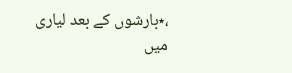،٭بارشوں کے بعد لیاری میں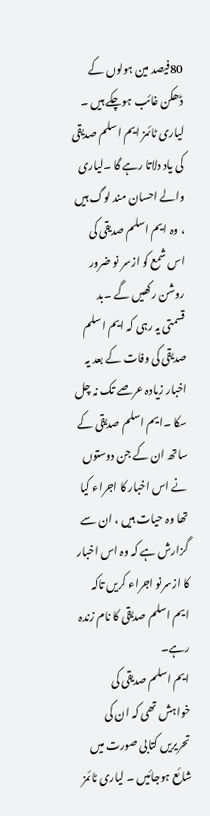80فیصد مین ہولوں کے ڈھکن غائب ہوچکے ہیں ۔
لیاری ٹائمز ایم اسلم صدیقی کی یاد دلاتا رہے گا ۔لیاری والے احسان مند لوگ ہیں ، وہ ایم اسلم صدیقی کی اس شمع کو ازسر نو ضرور روشن رکھیں گے ۔بد قسمتی یہ رہی کہ ایم اسلم صدیقی کی وفات کے بعد یہ اخبار زیادہ عرصے تک نہ چل سکا ۔ایم اسلم صدیقی کے ساتھ ان کے جن دوستوں نے اس اخبار کا اجراء کیا تھا وہ حیات ہیں ، ان سے گزارش ہے کہ وہ اس اخبار کا ازسرنو اجراء کریں تاکہ ایم اسلم صدیقی کا نام زندہ رہے۔
ایم اسلم صدیقی کی خواہش تھی کہ ان کی تحریریں کتابی صورت میں شائع ہوجائیں ۔ لیاری ٹائمز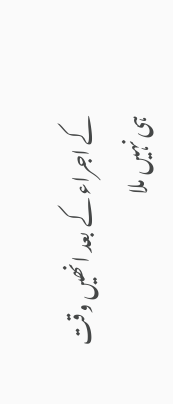کے اجراء کے بعد انھیں وقت ہی نہیں ملا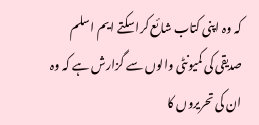کہ وہ اپنی کتاب شائع کراسکتے ایم اسلم صدیقی کی کمیونٹی والوں سے گزارش ہے کہ وہ ان کی تحریروں کا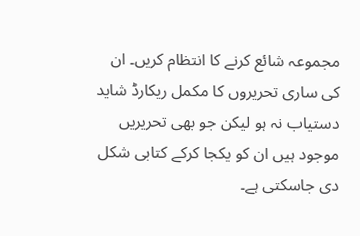مجموعہ شائع کرنے کا انتظام کریں۔ ان کی ساری تحریروں کا مکمل ریکارڈ شاید دستیاب نہ ہو لیکن جو بھی تحریریں موجود ہیں ان کو یکجا کرکے کتابی شکل دی جاسکتی ہے۔